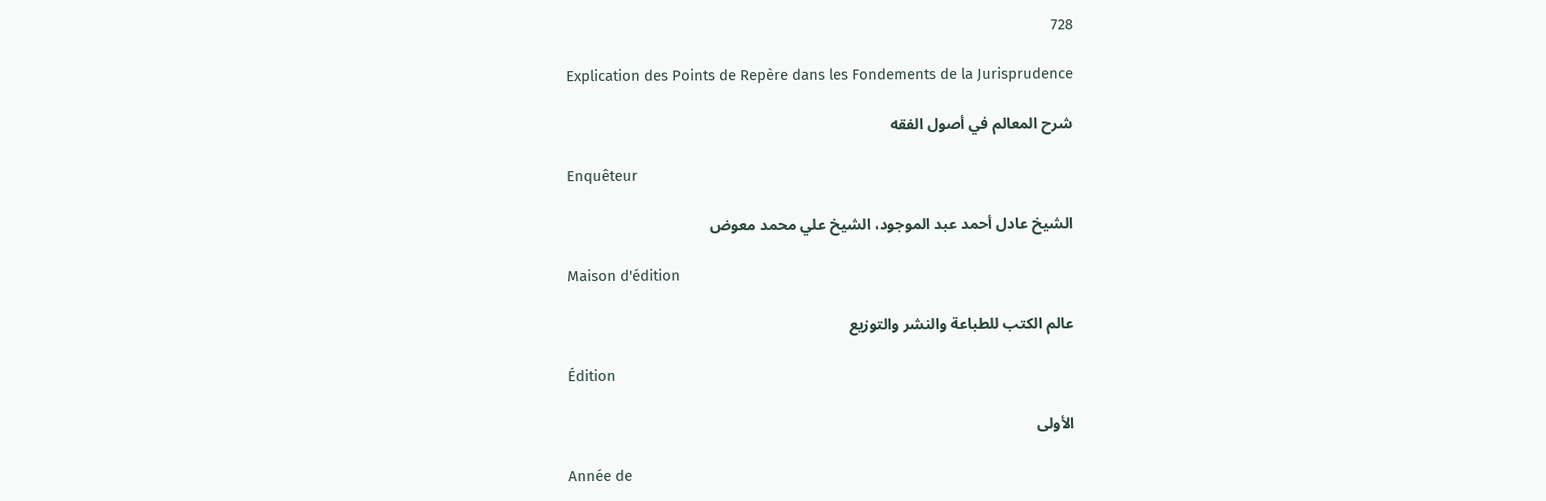728

Explication des Points de Repère dans les Fondements de la Jurisprudence

شرح المعالم في أصول الفقه

Enquêteur

الشيخ عادل أحمد عبد الموجود، الشيخ علي محمد معوض

Maison d'édition

عالم الكتب للطباعة والنشر والتوزيع

Édition

الأولى

Année de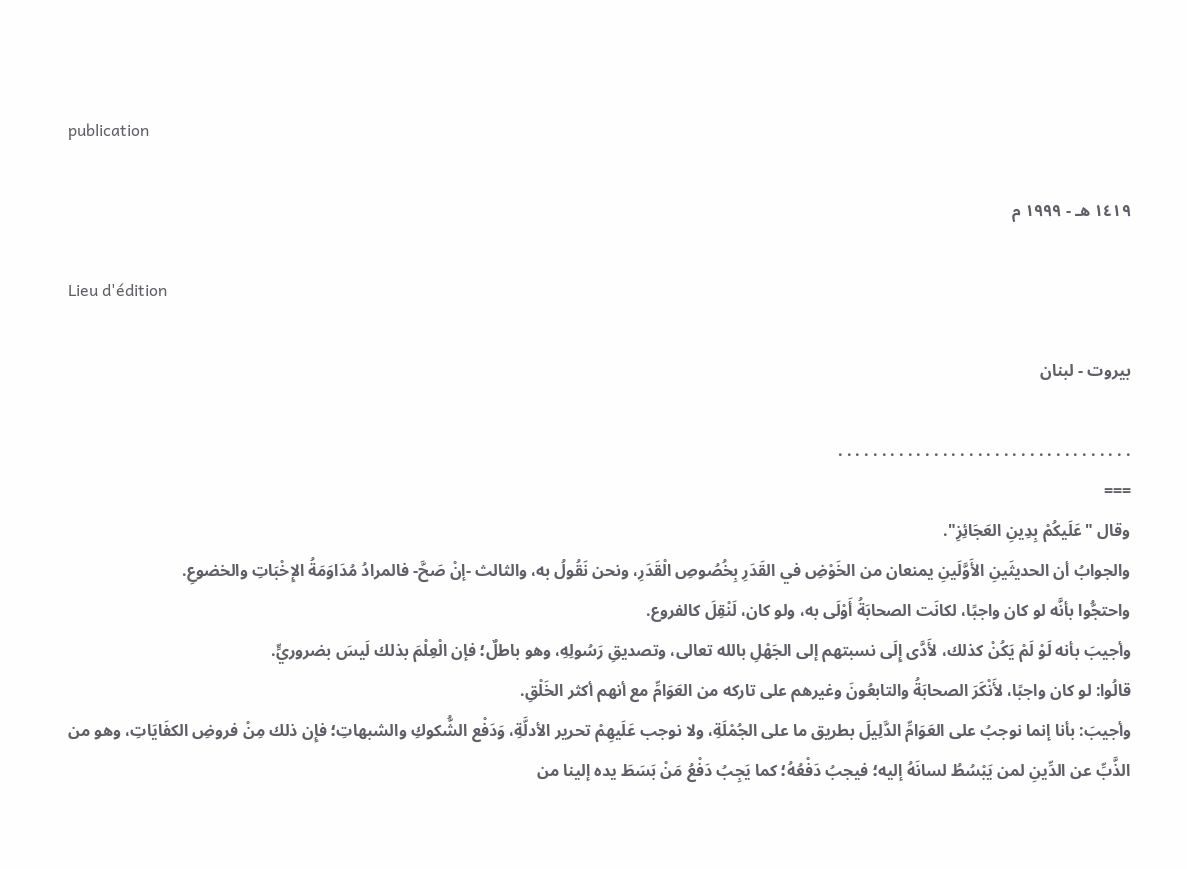publication

١٤١٩ هـ - ١٩٩٩ م

Lieu d'édition

بيروت - لبنان

. . . . . . . . . . . . . . . . . . . . . . . . . . . . . . . . . .
===
وقال "عَلَيكُمْ بِدِينِ العَجَائِزِ".
والجوابُ أن الحديثَينِ الأَوَّلَينِ يمنعان من الخَوْضِ في القَدَرِ بِخُصُوصِ الْقَدَرِ، ونحن نَقُولُ به، والثالث -إنْ صَحَّ- فالمرادُ مُدَاوَمَةُ الإِخْبَاتِ والخضوعِ.
واحتجُّوا بأنَّه لو كان واجبًا، لكانَت الصحابَةُ أَوْلَى به، ولو كان، لَنْقِلَ كالفروع.
وأجيبَ بأنه لَوْ لَمْ يَكُنْ كذلك، لأَدَّى إِلَى نسبتهم إلى الجَهْلِ بالله تعالى، وتصديقِ رَسُولِهِ، وهو باطلٌ؛ فإن الْعِلْمَ بذلك لَيسَ بضروريٍّ.
قالُوا: لو كان واجبًا، لأَنْكَرَ الصحابَةُ والتابعُونَ وغيرهم على تاركه من العَوَامِّ مع أنهم أكثر الخَلْقِ.
وأجيبَ: بأنا إنما نوجبُ على العَوَامِّ الدَّلِيلَ بطريق ما على الجُمْلَةِ، ولا نوجب عَلَيهِمْ تحرير الأدلَّةِ، وَدَفْع الشُّكوكِ والشبهاتِ؛ فإِن ذلك مِنْ فروضِ الكفَايَاتِ، وهو من الذَّبِّ عن الدِّينِ لمن يَبْسُطُ لسانَهُ إليه؛ فيجبُ دَفْعُهُ؛ كما يَجِبُ دَفْعُ مَنْ بَسَطَ يده إلينا من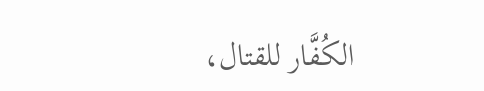الكُفَّار للقتال،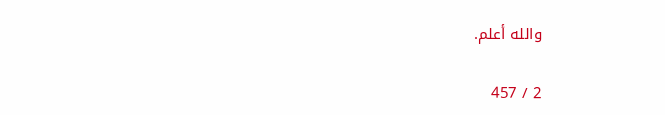والله أعلم.

2 / 457